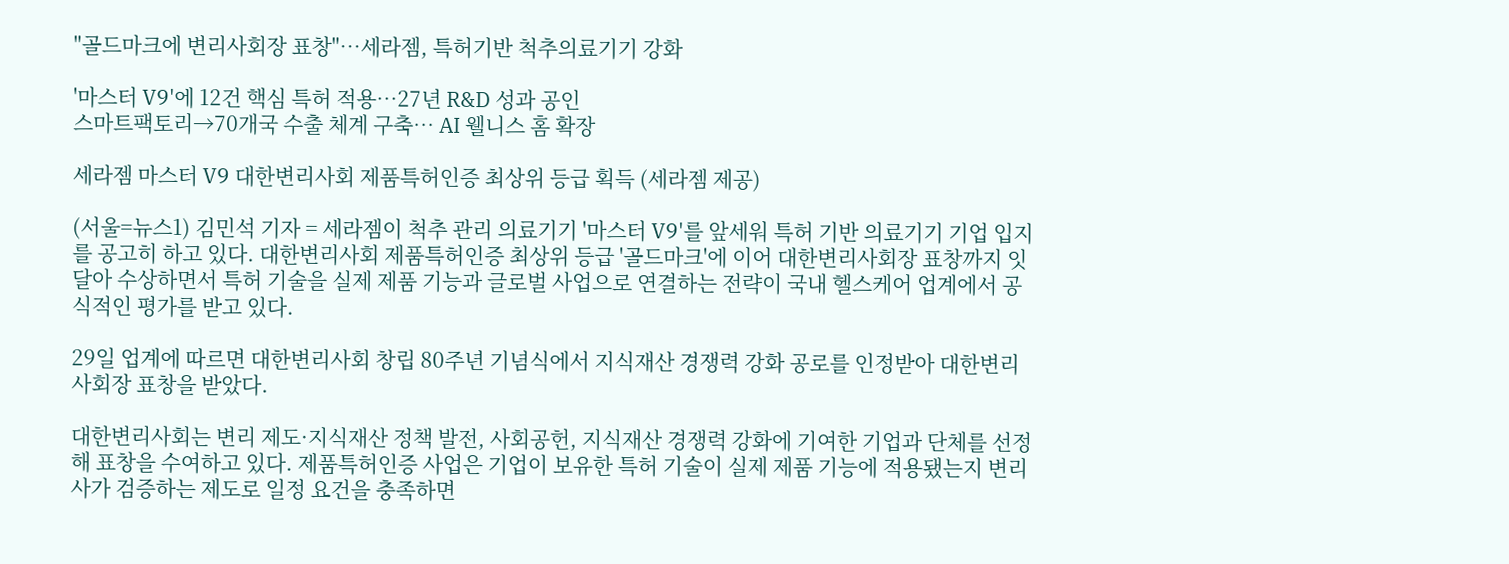"골드마크에 변리사회장 표창"…세라젬, 특허기반 척추의료기기 강화

'마스터 V9'에 12건 핵심 특허 적용…27년 R&D 성과 공인
스마트팩토리→70개국 수출 체계 구축… AI 웰니스 홈 확장

세라젬 마스터 V9 대한변리사회 제품특허인증 최상위 등급 획득 (세라젬 제공)

(서울=뉴스1) 김민석 기자 = 세라젬이 척추 관리 의료기기 '마스터 V9'를 앞세워 특허 기반 의료기기 기업 입지를 공고히 하고 있다. 대한변리사회 제품특허인증 최상위 등급 '골드마크'에 이어 대한변리사회장 표창까지 잇달아 수상하면서 특허 기술을 실제 제품 기능과 글로벌 사업으로 연결하는 전략이 국내 헬스케어 업계에서 공식적인 평가를 받고 있다.

29일 업계에 따르면 대한변리사회 창립 80주년 기념식에서 지식재산 경쟁력 강화 공로를 인정받아 대한변리사회장 표창을 받았다.

대한변리사회는 변리 제도·지식재산 정책 발전, 사회공헌, 지식재산 경쟁력 강화에 기여한 기업과 단체를 선정해 표창을 수여하고 있다. 제품특허인증 사업은 기업이 보유한 특허 기술이 실제 제품 기능에 적용됐는지 변리사가 검증하는 제도로 일정 요건을 충족하면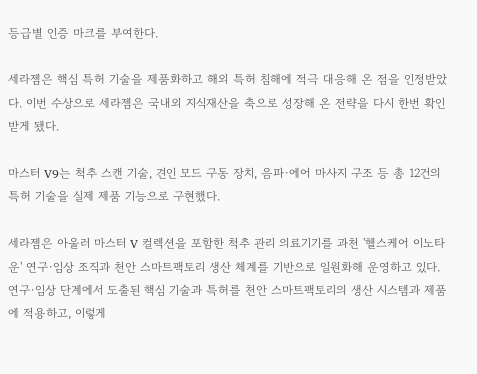등급별 인증 마크를 부여한다.

세라젬은 핵심 특허 기술을 제품화하고 해외 특허 침해에 적극 대응해 온 점을 인정받았다. 이번 수상으로 세라젬은 국내외 지식재산을 축으로 성장해 온 전략을 다시 한번 확인받게 됐다.

마스터 V9는 척추 스캔 기술, 견인 모드 구동 장치, 음파·에어 마사지 구조 등 총 12건의 특허 기술을 실제 제품 기능으로 구현했다.

세라젬은 아울러 마스터 V 컬렉션을 포함한 척추 관리 의료기기를 과천 '헬스케어 이노타운' 연구·임상 조직과 천안 스마트팩토리 생산 체계를 기반으로 일원화해 운영하고 있다. 연구·임상 단계에서 도출된 핵심 기술과 특허를 천안 스마트팩토리의 생산 시스템과 제품에 적용하고, 이렇게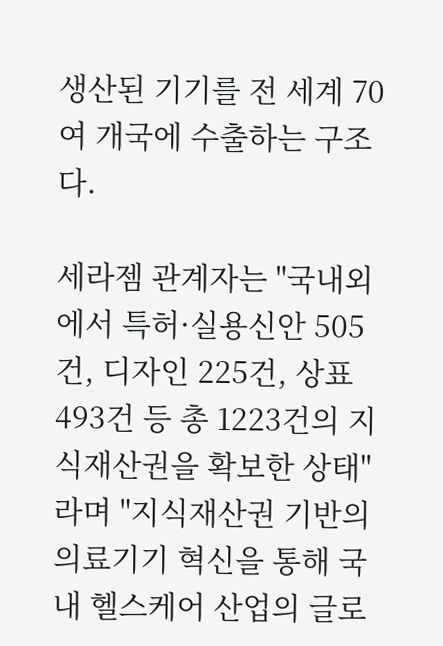생산된 기기를 전 세계 70여 개국에 수출하는 구조다.

세라젬 관계자는 "국내외에서 특허·실용신안 505건, 디자인 225건, 상표 493건 등 총 1223건의 지식재산권을 확보한 상태"라며 "지식재산권 기반의 의료기기 혁신을 통해 국내 헬스케어 산업의 글로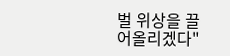벌 위상을 끌어올리겠다"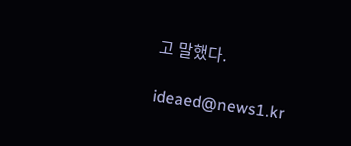고 말했다.

ideaed@news1.kr